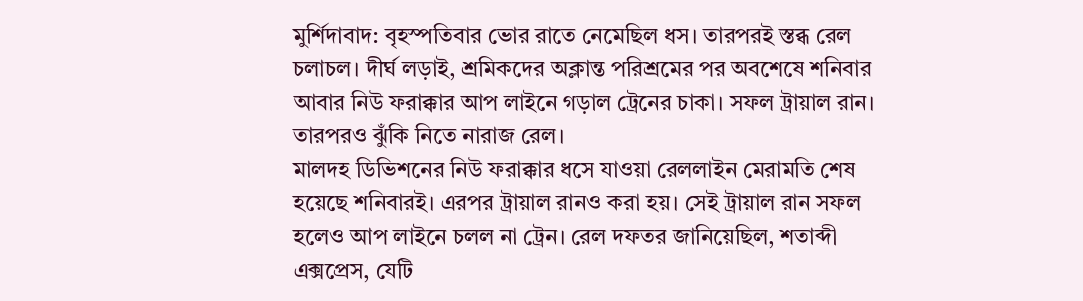মুর্শিদাবাদ: বৃহস্পতিবার ভোর রাতে নেমেছিল ধস। তারপরই স্তব্ধ রেল চলাচল। দীর্ঘ লড়াই, শ্রমিকদের অক্লান্ত পরিশ্রমের পর অবশেষে শনিবার আবার নিউ ফরাক্কার আপ লাইনে গড়াল ট্রেনের চাকা। সফল ট্রায়াল রান। তারপরও ঝুঁকি নিতে নারাজ রেল।
মালদহ ডিভিশনের নিউ ফরাক্কার ধসে যাওয়া রেললাইন মেরামতি শেষ হয়েছে শনিবারই। এরপর ট্রায়াল রানও করা হয়। সেই ট্রায়াল রান সফল হলেও আপ লাইনে চলল না ট্রেন। রেল দফতর জানিয়েছিল, শতাব্দী এক্সপ্রেস, যেটি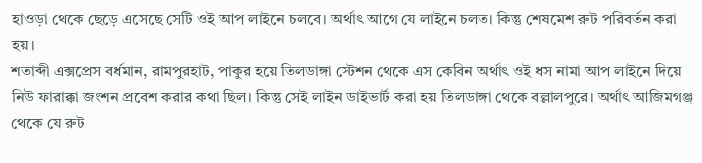হাওড়া থেকে ছেড়ে এসেছে সেটি ওই আপ লাইনে চলবে। অর্থাৎ আগে যে লাইনে চলত। কিন্তু শেষমেশ রুট পরিবর্তন করা হয়।
শতাব্দী এক্সপ্রেস বর্ধমান, রামপুরহাট, পাকুর হয়ে তিলডাঙ্গা স্টেশন থেকে এস কেবিন অর্থাৎ ওই ধস নামা আপ লাইনে দিয়ে নিউ ফারাক্কা জংশন প্রবেশ করার কথা ছিল। কিন্তু সেই লাইন ডাইভার্ট করা হয় তিলডাঙ্গা থেকে বল্লালপুরে। অর্থাৎ আজিমগঞ্জ থেকে যে রুট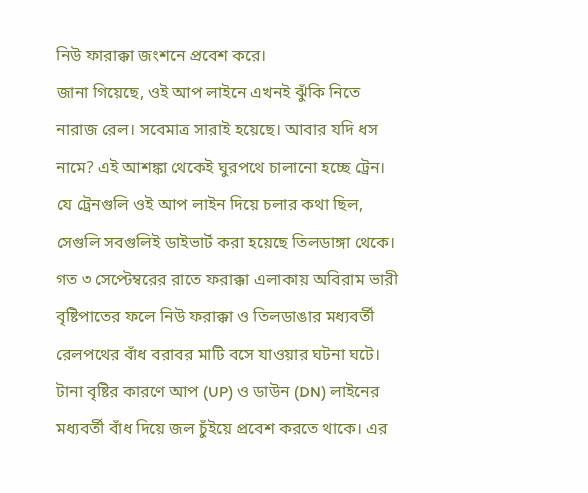নিউ ফারাক্কা জংশনে প্রবেশ করে।
জানা গিয়েছে, ওই আপ লাইনে এখনই ঝুঁকি নিতে নারাজ রেল। সবেমাত্র সারাই হয়েছে। আবার যদি ধস নামে? এই আশঙ্কা থেকেই ঘুরপথে চালানো হচ্ছে ট্রেন। যে ট্রেনগুলি ওই আপ লাইন দিয়ে চলার কথা ছিল, সেগুলি সবগুলিই ডাইভার্ট করা হয়েছে তিলডাঙ্গা থেকে।
গত ৩ সেপ্টেম্বরের রাতে ফরাক্কা এলাকায় অবিরাম ভারী বৃষ্টিপাতের ফলে নিউ ফরাক্কা ও তিলডাঙার মধ্যবর্তী রেলপথের বাঁধ বরাবর মাটি বসে যাওয়ার ঘটনা ঘটে। টানা বৃষ্টির কারণে আপ (UP) ও ডাউন (DN) লাইনের মধ্যবর্তী বাঁধ দিয়ে জল চুঁইয়ে প্রবেশ করতে থাকে। এর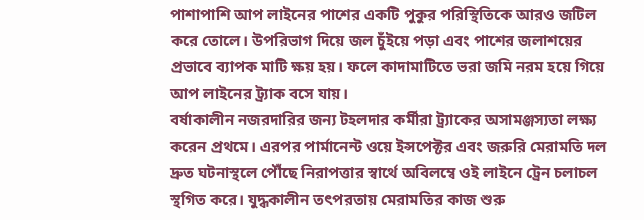পাশাপাশি আপ লাইনের পাশের একটি পুকুর পরিস্থিতিকে আরও জটিল করে তোলে। উপরিভাগ দিয়ে জল চুঁইয়ে পড়া এবং পাশের জলাশয়ের প্রভাবে ব্যাপক মাটি ক্ষয় হয়। ফলে কাদামাটিতে ভরা জমি নরম হয়ে গিয়ে আপ লাইনের ট্র্যাক বসে যায়।
বর্ষাকালীন নজরদারির জন্য টহলদার কর্মীরা ট্র্যাকের অসামঞ্জস্যতা লক্ষ্য করেন প্রথমে। এরপর পার্মানেন্ট ওয়ে ইন্সপেক্টর এবং জরুরি মেরামতি দল দ্রুত ঘটনাস্থলে পৌঁছে নিরাপত্তার স্বার্থে অবিলম্বে ওই লাইনে ট্রেন চলাচল স্থগিত করে। যুদ্ধকালীন তৎপরতায় মেরামতির কাজ শুরু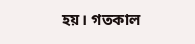হয়। গতকাল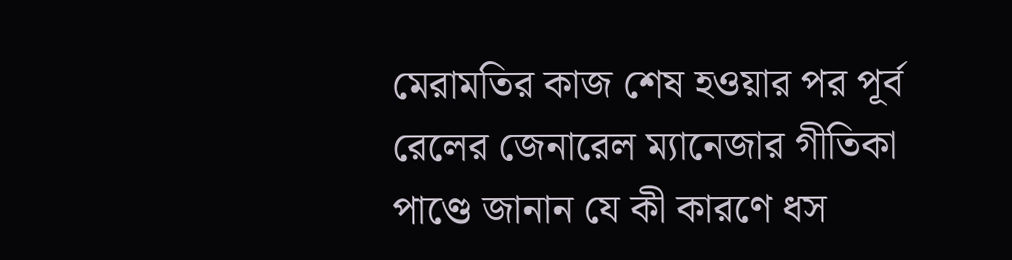মেরামতির কাজ শেষ হওয়ার পর পূর্ব রেলের জেনারেল ম্যানেজার গীতিকা পাণ্ডে জানান যে কী কারণে ধস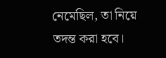নেমেছিল, তা নিয়ে তদন্ত করা হবে।